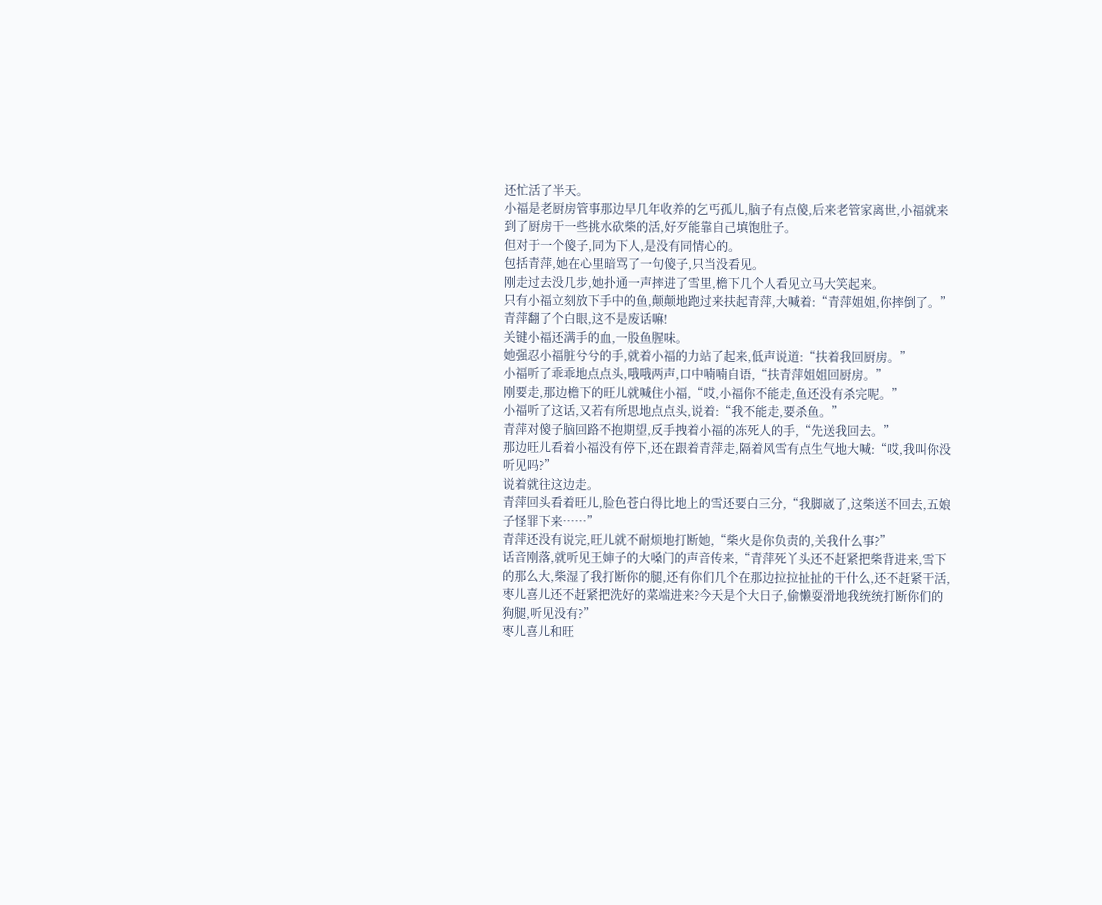还忙活了半天。
小福是老厨房管事那边早几年收养的乞丐孤儿,脑子有点傻,后来老管家离世,小福就来到了厨房干一些挑水砍柴的活,好歹能靠自己填饱肚子。
但对于一个傻子,同为下人,是没有同情心的。
包括青萍,她在心里暗骂了一句傻子,只当没看见。
刚走过去没几步,她扑通一声摔进了雪里,檐下几个人看见立马大笑起来。
只有小福立刻放下手中的鱼,颠颠地跑过来扶起青萍,大喊着:“青萍姐姐,你摔倒了。”
青萍翻了个白眼,这不是废话嘛!
关键小福还满手的血,一股鱼腥味。
她强忍小福脏兮兮的手,就着小福的力站了起来,低声说道:“扶着我回厨房。”
小福听了乖乖地点点头,哦哦两声,口中喃喃自语,“扶青萍姐姐回厨房。”
刚要走,那边檐下的旺儿就喊住小福,“哎,小福你不能走,鱼还没有杀完呢。”
小福听了这话,又若有所思地点点头,说着:“我不能走,要杀鱼。”
青萍对傻子脑回路不抱期望,反手拽着小福的冻死人的手,“先送我回去。”
那边旺儿看着小福没有停下,还在跟着青萍走,隔着风雪有点生气地大喊:“哎,我叫你没听见吗?”
说着就往这边走。
青萍回头看着旺儿,脸色苍白得比地上的雪还要白三分,“我脚崴了,这柴送不回去,五娘子怪罪下来……”
青萍还没有说完,旺儿就不耐烦地打断她,“柴火是你负责的,关我什么事?”
话音刚落,就听见王婶子的大嗓门的声音传来,“青萍死丫头还不赶紧把柴背进来,雪下的那么大,柴湿了我打断你的腿,还有你们几个在那边拉拉扯扯的干什么,还不赶紧干活,枣儿喜儿还不赶紧把洗好的菜端进来?今天是个大日子,偷懒耍滑地我统统打断你们的狗腿,听见没有?”
枣儿喜儿和旺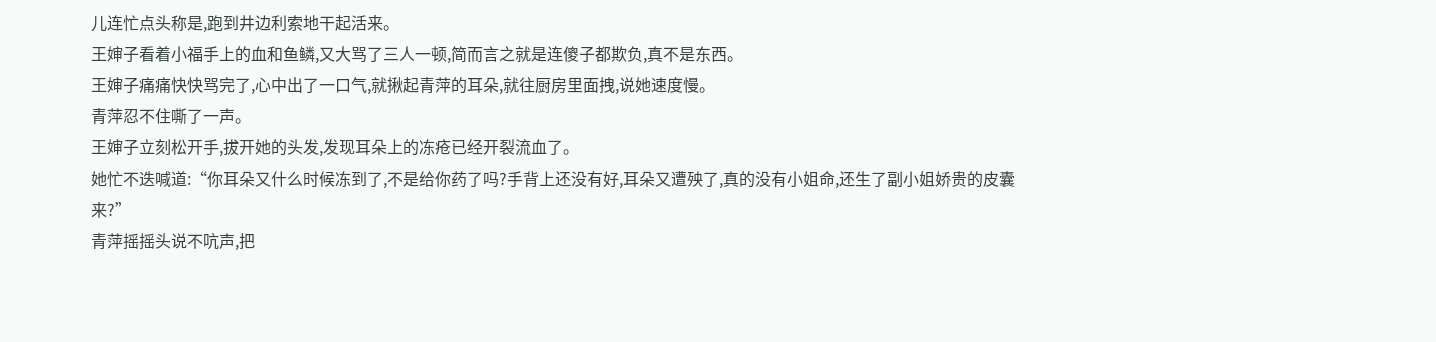儿连忙点头称是,跑到井边利索地干起活来。
王婶子看着小福手上的血和鱼鳞,又大骂了三人一顿,简而言之就是连傻子都欺负,真不是东西。
王婶子痛痛快快骂完了,心中出了一口气,就揪起青萍的耳朵,就往厨房里面拽,说她速度慢。
青萍忍不住嘶了一声。
王婶子立刻松开手,拔开她的头发,发现耳朵上的冻疮已经开裂流血了。
她忙不迭喊道:“你耳朵又什么时候冻到了,不是给你药了吗?手背上还没有好,耳朵又遭殃了,真的没有小姐命,还生了副小姐娇贵的皮囊来?”
青萍摇摇头说不吭声,把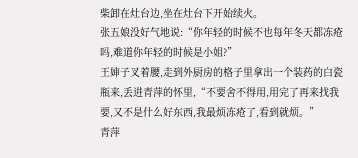柴卸在灶台边,坐在灶台下开始续火。
张五娘没好气地说:“你年轻的时候不也每年冬天都冻疮吗,难道你年轻的时候是小姐?”
王婶子叉着腰,走到外厨房的格子里拿出一个装药的白瓷瓶来,丢进青萍的怀里,“不要舍不得用,用完了再来找我要,又不是什么好东西,我最烦冻疮了,看到就烦。”
青萍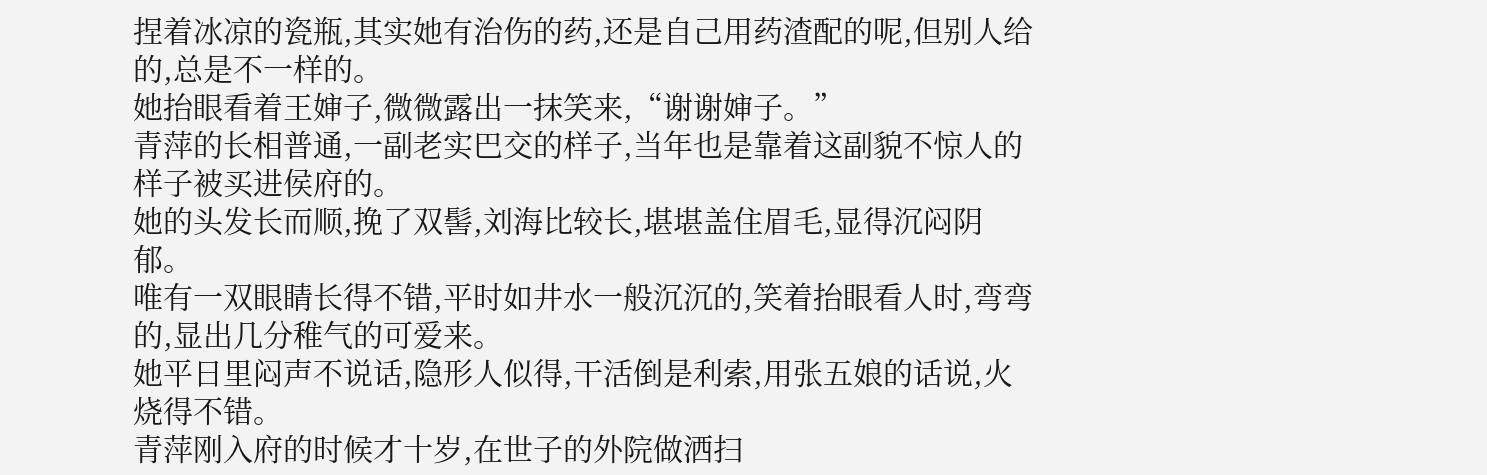捏着冰凉的瓷瓶,其实她有治伤的药,还是自己用药渣配的呢,但别人给的,总是不一样的。
她抬眼看着王婶子,微微露出一抹笑来,“谢谢婶子。”
青萍的长相普通,一副老实巴交的样子,当年也是靠着这副貌不惊人的样子被买进侯府的。
她的头发长而顺,挽了双髻,刘海比较长,堪堪盖住眉毛,显得沉闷阴郁。
唯有一双眼睛长得不错,平时如井水一般沉沉的,笑着抬眼看人时,弯弯的,显出几分稚气的可爱来。
她平日里闷声不说话,隐形人似得,干活倒是利索,用张五娘的话说,火烧得不错。
青萍刚入府的时候才十岁,在世子的外院做洒扫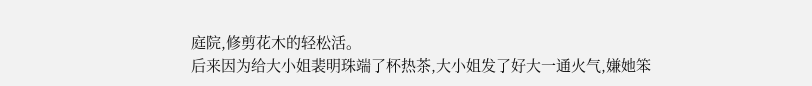庭院,修剪花木的轻松活。
后来因为给大小姐裴明珠端了杯热茶,大小姐发了好大一通火气,嫌她笨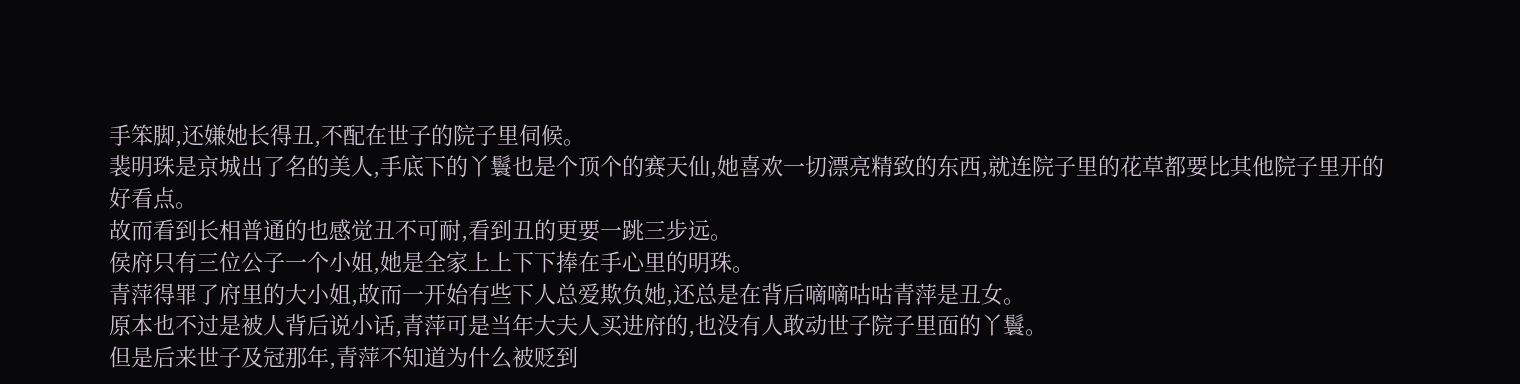手笨脚,还嫌她长得丑,不配在世子的院子里伺候。
裴明珠是京城出了名的美人,手底下的丫鬟也是个顶个的赛天仙,她喜欢一切漂亮精致的东西,就连院子里的花草都要比其他院子里开的好看点。
故而看到长相普通的也感觉丑不可耐,看到丑的更要一跳三步远。
侯府只有三位公子一个小姐,她是全家上上下下捧在手心里的明珠。
青萍得罪了府里的大小姐,故而一开始有些下人总爱欺负她,还总是在背后嘀嘀咕咕青萍是丑女。
原本也不过是被人背后说小话,青萍可是当年大夫人买进府的,也没有人敢动世子院子里面的丫鬟。
但是后来世子及冠那年,青萍不知道为什么被贬到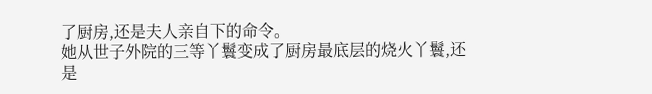了厨房,还是夫人亲自下的命令。
她从世子外院的三等丫鬟变成了厨房最底层的烧火丫鬟,还是